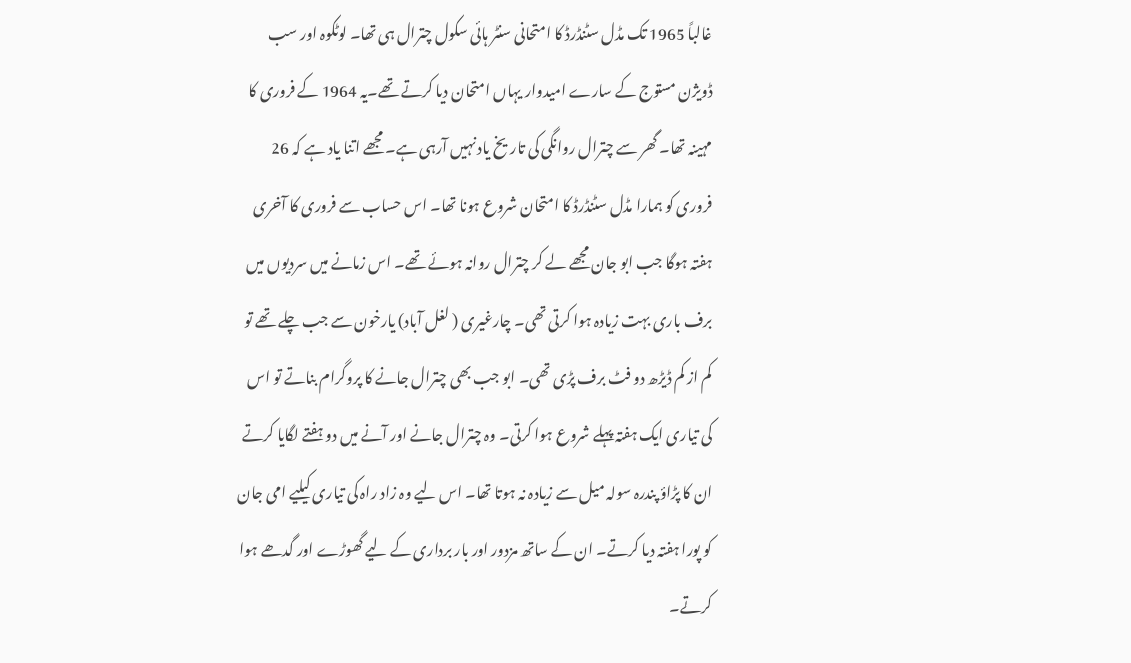غالباً 1965 تک مڈل سٹنڈرڈ کا امتحانی سنٹر ہائی سکول چترال ہی تھا۔ لوٹکوہ اور سب ڈویژن مستوج کے سارے امیدوار یہاں امتحان دیا کرتے تھے۔یہ 1964 کے فروری کا مہینہ تھا۔ گھر سے چترال روانگی کی تاریخ یاد نہیں آرہی ہے۔ مجھے اتنا یاد ہے کہ 26 فروری کو ہمارا مڈل سٹنڈرڈ کا امتحان شروع ہونا تھا۔ اس حساب سے فروری کا آخری ہفتہ ہوگا جب ابو جان مجھے لے کر چترال روانہ ہوئے تھے۔ اس زمانے میں سردیوں میں برف باری بہت زیادہ ہوا کرتی تھی۔ چارغیری ( لغل آباد) یارخون سے جب چلے تھے تو کم از کم ڈیڑھ دو فٹ برف پڑی تھی۔ ابو جب بھی چترال جانے کا پروگرام بناتے تو اس کی تیاری ایک ہفتہ پہلے شروع ہوا کرتی۔ وہ چترال جانے اور آنے میں دو ہفتے لگایا کرتے ان کا پڑاؤ پندرہ سولہ میل سے زیادہ نہ ہوتا تھا۔ اس لیے وہ زاد راہ کی تیاری کیلیے امی جان کو پورا ہفتہ دیا کرتے۔ ان کے ساتھ مزدور اور بار برداری کے لیے گھوڑے اور گدھے ہوا کرتے۔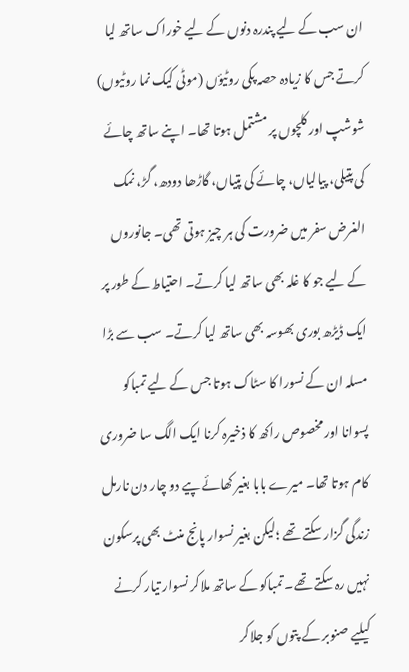ان سب کے لیے پندرہ دنوں کے لیے خوراک ساتھ لیا کرتے جس کا زیادہ حصہ پکی روٹیؤں (موٹی کیک نما روٹیوں) شوشپ اور کلچوں پر مشتمل ہوتا تھا۔ اپنے ساتھ چائے کی پتیلی، پیالیاں، چائے کی پتیاں، گاڑھا دودھ، گڑ، نمک الغرض سفر میں ضرورت کی ہر چیز ہوتی تھی۔ جانوروں کے لیے جو کا غلہ بھی ساتھ لیا کرتے۔ احتیاط کے طور پر ایک ڈیڑھ بوری بھوسہ بھی ساتھ لیا کرتے۔ سب سے بڑا مسلہ ان کے نسورا کا سٹاک ہوتا جس کے لیے تمباکو پسوانا اور مخصوص راکھ کا ذخیرہ کرنا ایک الگ سا ضروری کام ہوتا تھا۔ میرے بابا بغیر کھائے پیے دو چار دن نارمل زندگی گزار سکتے تھے ؛لیکن بغیر نسوار پانج منٹ بھی پرسکون نہیں رہ سکتے تھے۔ تمباکو کے ساتھ ملاکر نسوار تیار کرنے کیلیے صنوبر کے پتوں کو جلاکر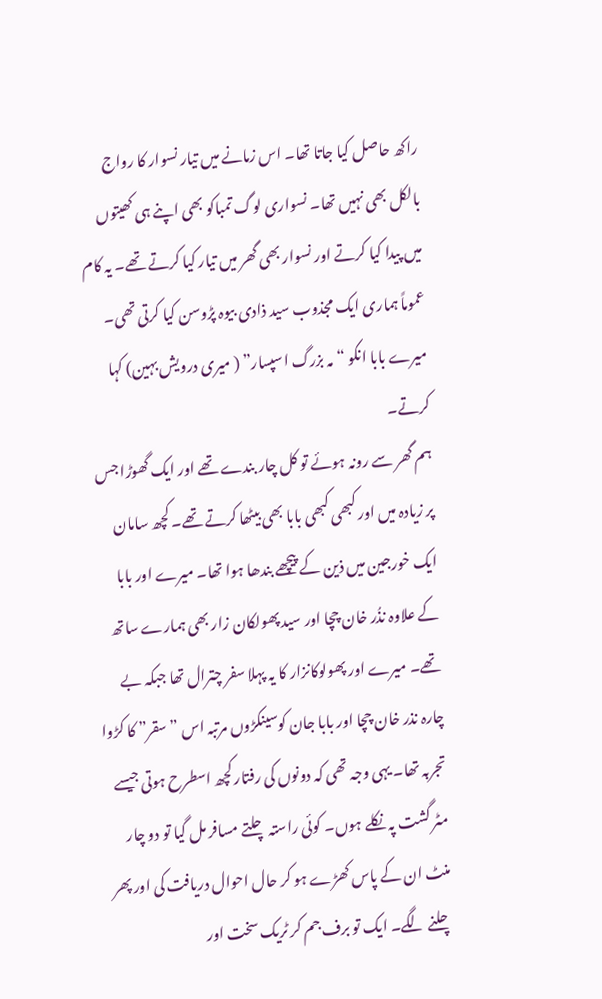راکھ حاصل کیا جاتا تھا۔ اس زمانے میں تیار نسوار کا رواج بالکل بھی نہیں تھا۔ نسواری لوگ تمباکو بھی اپنے ہی کھیتوں میں پیدا کیا کرتے اور نسوار بھی گھر میں تیار کیا کرتے تھے۔ یہ کام عموماً ہماری ایک مجذوب سید ذادی بیوہ پڑوسن کیا کرتی تھی۔ میرے بابا انکو “مہ بزرگ اسپسار” ( میری درویش بہین) کہا کرتے۔
ہم گھر سے رونہ ہوئے تو کل چار بندے تھے اور ایک گھوڑا جس پر زیادہ میں اور کبھی کبھی بابا بھی بیٹھا کرتے تھے۔ کچھ سامان ایک خورجین میں ذین کے پیچھے بندھا ہوا تھا۔ میرے اور بابا کے علاوہ نذُر خان چچا اور سید پھولکان زار بھی ہمارے ساتھ تھے۔ میرے اور پھولوکانزار کا یہ پہلا سفر چترال تھا جبکہ بے چارہ نذر خان چچا اور بابا جان کوسینکڑوں مرتبہ اس ” سقر” کا کڑوا تجربہ تھا۔ یہی وجہ تھی کہ دونوں کی رفتار کچھ اسطرح ہوتی جیسے مٹر گشت پہ نکلے ہوں۔ کوئی راستہ چلتے مسافر مل گیا تو دو چار منٹ ان کے پاس کھڑے ہو کر حال احوال دریافت کی اور پھر چلنے لگے۔ ایک تو برف جم کر ٹریک سخت اور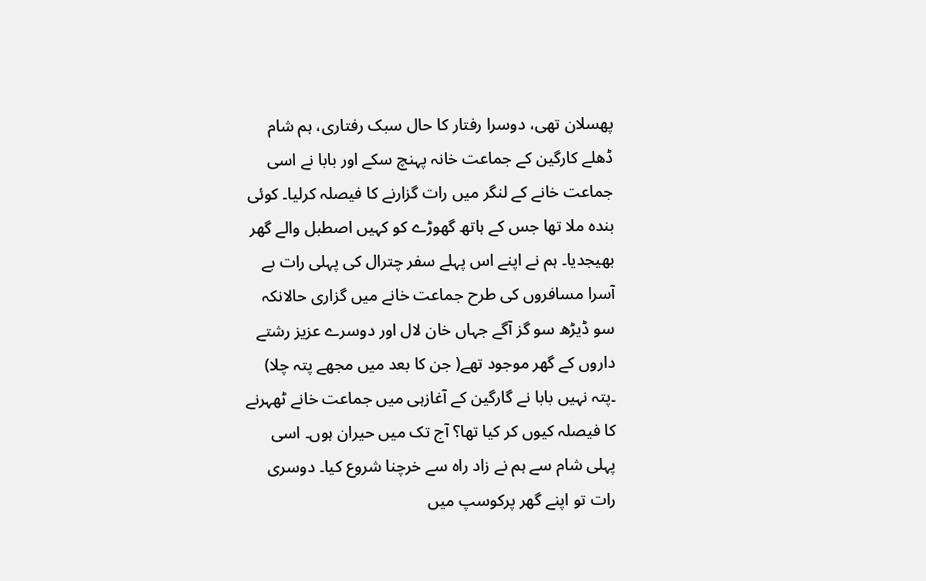پھسلان تھی، دوسرا رفتار کا حال سبک رفتاری، ہم شام ڈھلے کارگین کے جماعت خانہ پہنچ سکے اور بابا نے اسی جماعت خانے کے لنگر میں رات گزارنے کا فیصلہ کرلیا۔ کوئی بندہ ملا تھا جس کے ہاتھ گھوڑے کو کہیں اصطبل والے گھر بھیجدیا۔ ہم نے اپنے اس پہلے سفر چترال کی پہلی رات بے آسرا مسافروں کی طرح جماعت خانے میں گزاری حالانکہ سو ڈیڑھ سو گز آگے جہاں خان لال اور دوسرے عزیز رشتے داروں کے گھر موجود تھے( جن کا بعد میں مجھے پتہ چلا) ۔پتہ نہیں بابا نے گارگین کے آغازہی میں جماعت خانے ٹھہرنے کا فیصلہ کیوں کر کیا تھا؟ آج تک میں حیران ہوں۔ اسی پہلی شام سے ہم نے زاد راہ سے خرچنا شروع کیا۔ دوسری رات تو اپنے گھر پرکوسپ میں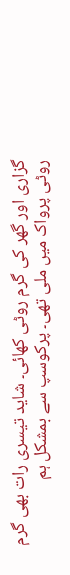گزاری اور گھر کی گرم روٹی کھائی۔ شاید تیسری رات بھی گرم روٹی پرواک میں ملی تھی۔ پرکوسپ سے بمشکل ہم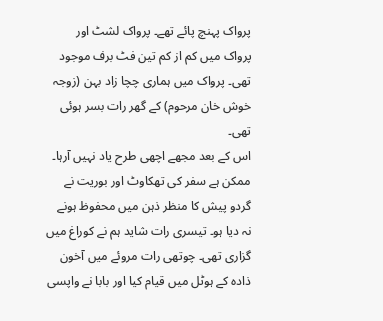پرواک پہنچ پائے تھے۔ پرواک لشٹ اور پرواک میں کم از کم تین فٹ برف موجود تھی۔ پرواک میں ہماری چچا زاد بہن (زوجہ خوش خان مرحوم) کے گھر رات بسر ہوئی تھی۔
اس کے بعد مجھے اچھی طرح یاد نہیں آرہا۔ ممکن ہے سفر کی تھکاوٹ اور بوریت نے گردو پیش کا منظر ذہن میں محفوظ ہونے نہ دیا ہو۔ تیسری رات شاید ہم نے کوراغ میں گزاری تھی۔ چوتھی رات مروئے میں آخون ذادہ کے ہوٹل میں قیام کیا اور بابا نے واپسی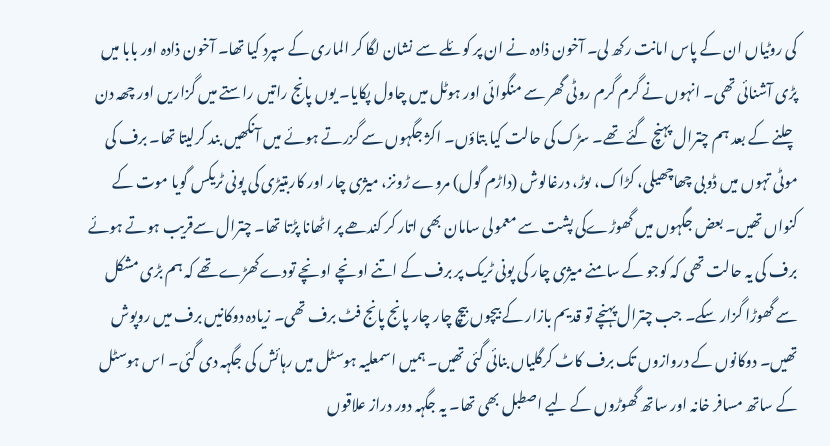کی روٹیاں ان کے پاس امانت رکھ لی۔ آخون ذادہ نے ان پر کوئلے سے نشان لگا کر الماری کے سپرد کیا تھا۔ آخون ذادہ اور بابا میں پڑی آشنائی تھی۔ انہوں نے گرم گرم روٹی گھر سے منگوائی اور ہوٹل میں چاول پکایا۔ یوں پانج راتیں راستے میں گزاریں اور چھہ دن چلنے کے بعد ہم چترال پہنچ گئے تھے۔ سڑک کی حالت کیا بتاؤں۔ اکژ جگہوں سے گزرتے ہوئے میں آنکھیں بند کرلیتا تھا۔ برف کی موٹی تہوں میں ڈوبی چھاچھیلی، کڑاک، ںوڑ، درغالوش (داڑم گول) مروے ڑونز، میژی چار اور کاربتیڑی کی پونی ٹریکس گویا موت کے کنواں تھیں۔ بعض جگہوں میں گھوڑےکی پشت سے معمولی سامان بھی اتار کر کندھے پر اٹھانا پڑتا تھا۔ چترال سےقریب ہوتے ہوئے برف کی یہ حالت تھی کہ کوجو کے سامنے میژی چار کی پونی ٹریک پر برف کے اتنے اونچے اونچے تودےکھڑے تھے کہ ہم بڑی مشکل سے گھوڑا گزار سکے۔ جب چترال پہنچے تو قدیم بازار کے بیچوں بیچ چار چار پانج پانج فٹ برف تھی۔ زیادہ دوکانیں برف میں روپوش تھیں۔ دوکانوں کے دروازوں تک برف کاٹ کرگلیاں بنائی گئی تھیں۔ ہمیں اسمعلیہ ہوسٹل میں رہائش کی جگہہ دی گئی۔ اس ہوسٹل کے ساتھ مسافر خانہ اور ساتھ گھوڑوں کے لیے اصطبل بھی تھا۔ یہ جگہہ دور دراز علاقوں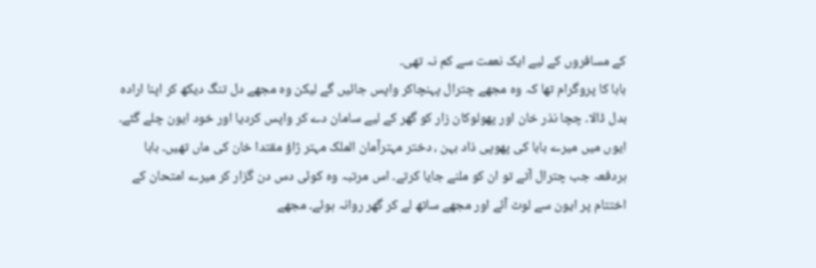کے مسافروں کے لیے ایک نعمت سے کم نہ تھی۔
بابا کا پروگرام تھا کہ وہ مجھے چترال پہنچاکر واپس جائیں گے لیکن وہ مجھے دل تنگ دیکھ کر اپنا ارادہ بدل ڈالا۔ چچا نذر خان اور پھولوکان زار کو گھر کے لیے سامان دے کر واپس کردیا اور خود ایون چلے گئے۔ ایوں میں میرے بابا کی پھوپی ذاد بہن ، دختر مہترآمان الملک مہتر ژاؤ مقتدا خان کی ماں تھیں۔ بابا ہردفعہ جب چترال آتے تو ان کو ملنے جایا کرتے۔ اس مرتبہ وہ کوئی دس دن گزار کر میرے امتحان کے اختتام پر ایون سے لوٹ آئے اور مجھے ساتھ لے کر گھر روانہ ہوئے۔ مجھے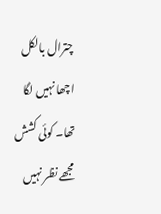چترال بالکل اچھا نہیں لگا تھا۔ کوئی کشش مجھے نظر نہیں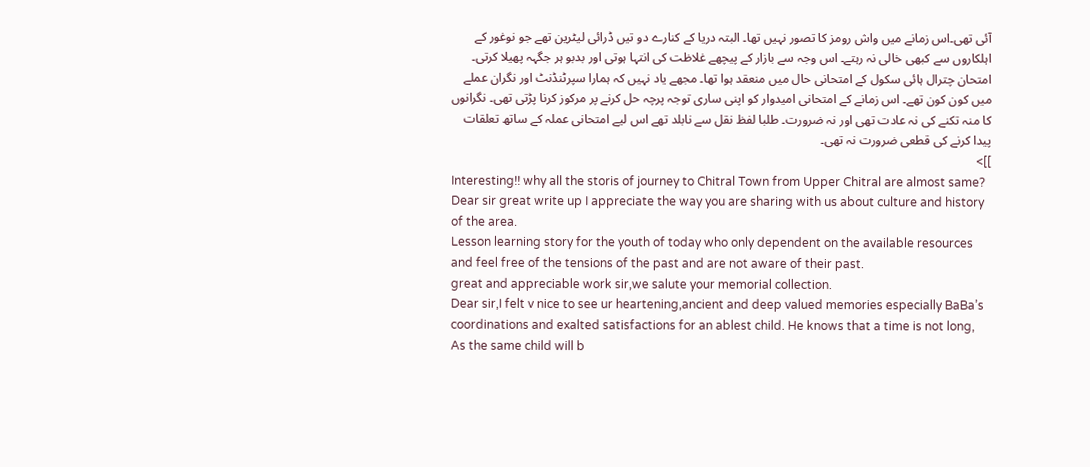آئی تھی۔اس زمانے میں واش رومز کا تصور نہیں تھا۔ البتہ دریا کے کنارے دو تیں ڈرائی لیٹرین تھے جو نوغور کے اہلکاروں سے کبھی خالی نہ رہتے۔ اس وجہ سے بازار کے پیچھے غلاظت کی انتہا ہوتی اور بدبو ہر جگہہ پھیلا کرتی۔ امتحان چترال ہائی سکول کے امتحانی حال میں منعقد ہوا تھا۔ مجھے یاد نہیں کہ ہمارا سپرٹنڈنٹ اور نگران عملے میں کون کون تھے۔ اس زمانے کے امتحانی امیدوار کو اپنی ساری توجہ پرچہ حل کرنے پر مرکوز کرنا پڑتی تھی۔ نگرانوں کا منہ تکنے کی نہ عادت تھی اور نہ ضرورت۔ طلبا لفظ نقل سے نابلد تھے اس لیے امتحانی عملہ کے ساتھ تعلقات پیدا کرنے کی قطعی ضرورت نہ تھی۔
]]>
Interesting!! why all the storis of journey to Chitral Town from Upper Chitral are almost same?
Dear sir great write up I appreciate the way you are sharing with us about culture and history of the area.
Lesson learning story for the youth of today who only dependent on the available resources and feel free of the tensions of the past and are not aware of their past.
great and appreciable work sir,we salute your memorial collection.
Dear sir,I felt v nice to see ur heartening,ancient and deep valued memories especially BaBa’s coordinations and exalted satisfactions for an ablest child. He knows that a time is not long, As the same child will b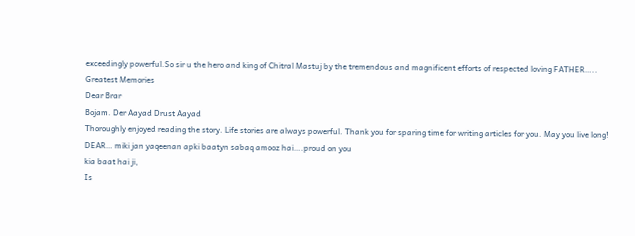exceedingly powerful.So sir u the hero and king of Chitral Mastuj by the tremendous and magnificent efforts of respected loving FATHER…..
Greatest Memories
Dear Brar
Bojam. Der Aayad Drust Aayad
Thoroughly enjoyed reading the story. Life stories are always powerful. Thank you for sparing time for writing articles for you. May you live long!
DEAR… miki jan yaqeenan apki baatyn sabaq amooz hai….proud on you
kia baat hai ji,
Is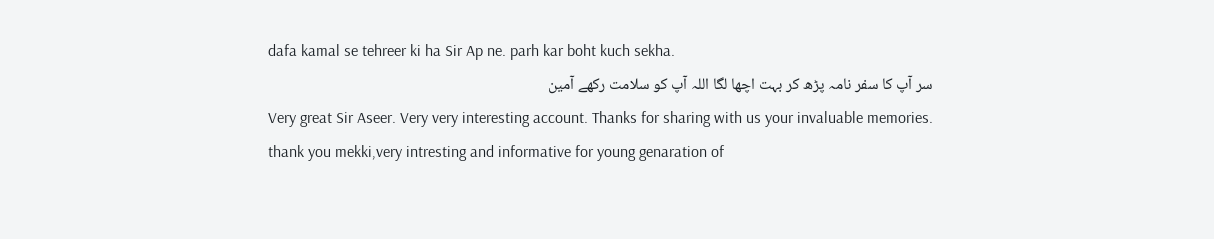dafa kamal se tehreer ki ha Sir Ap ne. parh kar boht kuch sekha.
سر آپ کا سفر نامہ پڑھ کر بہت اچھا لگا اللہ آپ کو سلامت رکھے آمین
Very great Sir Aseer. Very very interesting account. Thanks for sharing with us your invaluable memories.
thank you mekki,very intresting and informative for young genaration of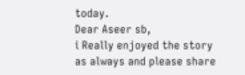today.
Dear Aseer sb,
i Really enjoyed the story as always and please share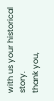with us your historical story.
thank you,